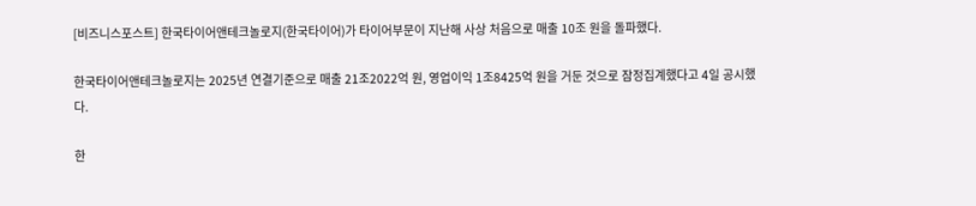[비즈니스포스트] 한국타이어앤테크놀로지(한국타이어)가 타이어부문이 지난해 사상 처음으로 매출 10조 원을 돌파했다.

한국타이어앤테크놀로지는 2025년 연결기준으로 매출 21조2022억 원, 영업이익 1조8425억 원을 거둔 것으로 잠정집계했다고 4일 공시했다.

한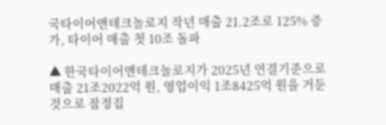국타이어앤테크놀로지 작년 매출 21.2조로 125% 증가, 타이어 매출 첫 10조 돌파

▲ 한국타이어앤테크놀로지가 2025년 연결기준으로 매출 21조2022억 원, 영업이익 1조8425억 원을 거둔 것으로 잠정집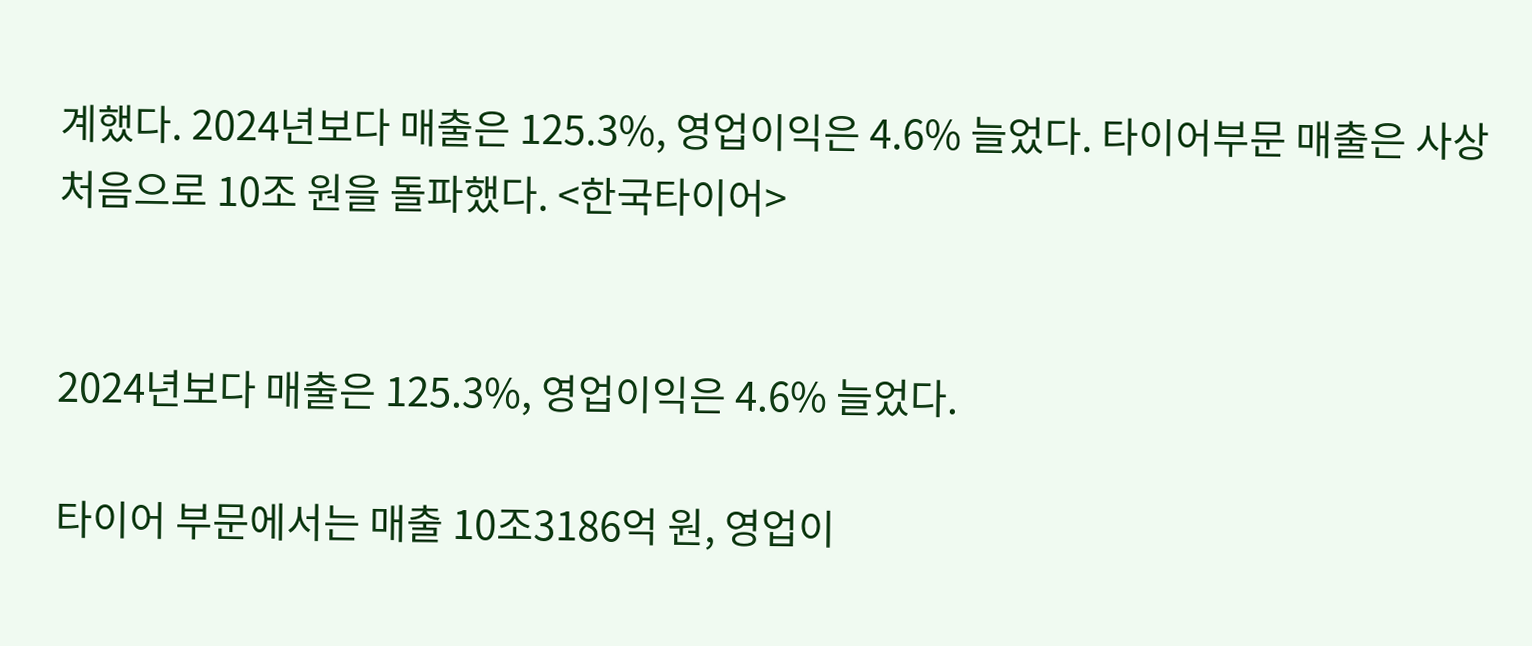계했다. 2024년보다 매출은 125.3%, 영업이익은 4.6% 늘었다. 타이어부문 매출은 사상 처음으로 10조 원을 돌파했다. <한국타이어>


2024년보다 매출은 125.3%, 영업이익은 4.6% 늘었다.

타이어 부문에서는 매출 10조3186억 원, 영업이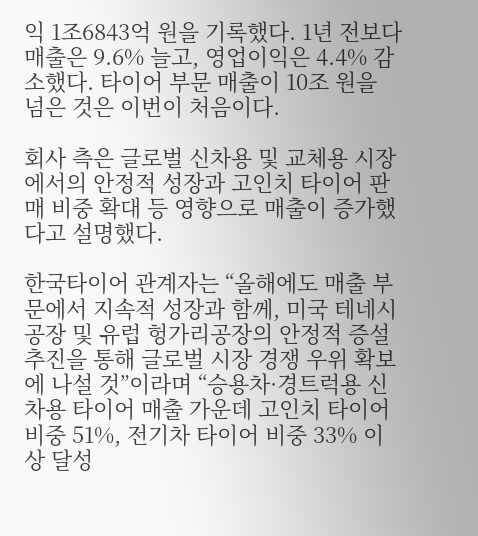익 1조6843억 원을 기록했다. 1년 전보다 매출은 9.6% 늘고, 영업이익은 4.4% 감소했다. 타이어 부문 매출이 10조 원을 넘은 것은 이번이 처음이다.

회사 측은 글로벌 신차용 및 교체용 시장에서의 안정적 성장과 고인치 타이어 판매 비중 확대 등 영향으로 매출이 증가했다고 설명했다.

한국타이어 관계자는 “올해에도 매출 부문에서 지속적 성장과 함께, 미국 테네시공장 및 유럽 헝가리공장의 안정적 증설 추진을 통해 글로벌 시장 경쟁 우위 확보에 나설 것”이라며 “승용차·경트럭용 신차용 타이어 매출 가운데 고인치 타이어 비중 51%, 전기차 타이어 비중 33% 이상 달성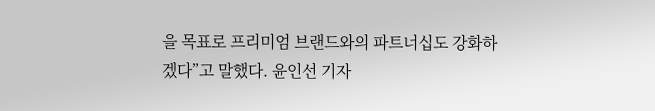을 목표로 프리미엄 브랜드와의 파트너십도 강화하겠다”고 말했다. 윤인선 기자